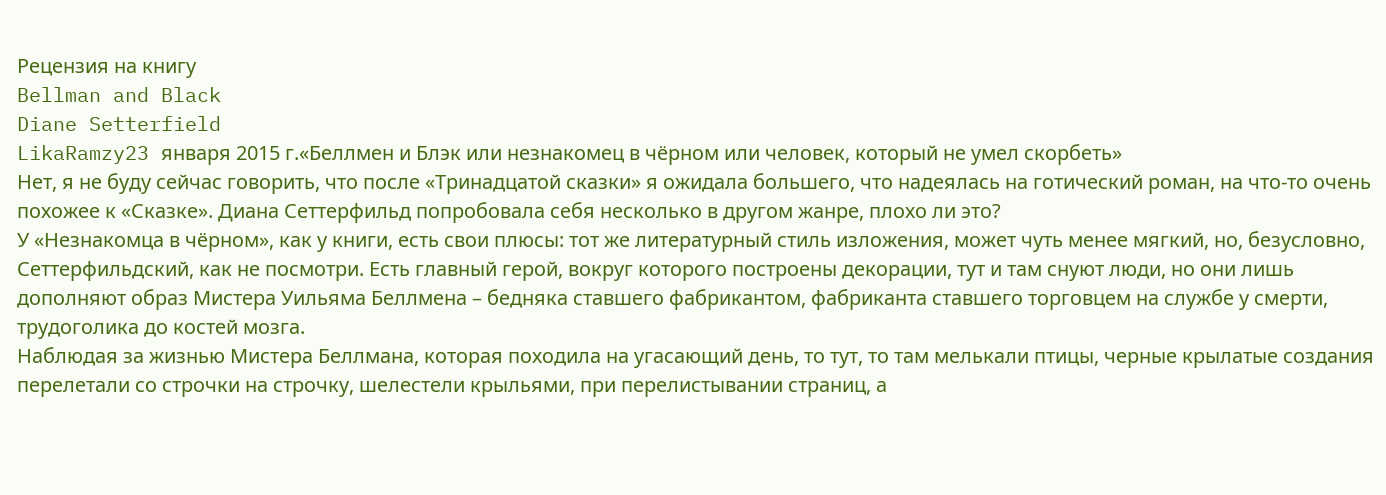Рецензия на книгу
Bellman and Black
Diane Setterfield
LikaRamzy23 января 2015 г.«Беллмен и Блэк или незнакомец в чёрном или человек, который не умел скорбеть»
Нет, я не буду сейчас говорить, что после «Тринадцатой сказки» я ожидала большего, что надеялась на готический роман, на что-то очень похожее к «Сказке». Диана Сеттерфильд попробовала себя несколько в другом жанре, плохо ли это?
У «Незнакомца в чёрном», как у книги, есть свои плюсы: тот же литературный стиль изложения, может чуть менее мягкий, но, безусловно, Сеттерфильдский, как не посмотри. Есть главный герой, вокруг которого построены декорации, тут и там снуют люди, но они лишь дополняют образ Мистера Уильяма Беллмена – бедняка ставшего фабрикантом, фабриканта ставшего торговцем на службе у смерти, трудоголика до костей мозга.
Наблюдая за жизнью Мистера Беллмана, которая походила на угасающий день, то тут, то там мелькали птицы, черные крылатые создания перелетали со строчки на строчку, шелестели крыльями, при перелистывании страниц, а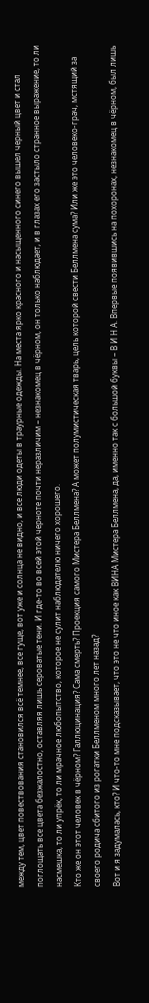между тем, цвет повествования становился всё темнее, все гуще, вот уже и солнца не видно, и все люди одеты в траурные одежды. На места ярко красного и насыщенного синего вышел черный цвет и стал поглощать все цвета безжалостно, оставляя лишь сероватые тени. И где-то во всей этой черноте почти неразличим – незнакомец в чёрном, он только наблюдает, и в глазах его застыло странное выражение, то ли насмешка, то ли упрёк, то ли мрачное любопытство, которое не сулит наблюдателю ничего хорошего.
Кто же он этот человек в чёрном? Галлюцинация? Сама смерть? Проекция самого Мистера Беллмена? А может полумистическая тварь, цель которой свести Беллмена сума? Или же это человеко-грач, мстящий за своего родича сбитого из рогатки Беллменом много лет назад?
Вот и я задумалась, кто? И что-то мне подсказывает, что это не что иное как ВИНА Мистера Беллмена, да, именно так с большой буквы – В И Н А. Впервые появившись на похоронах, незнакомец в чёрном, был лишь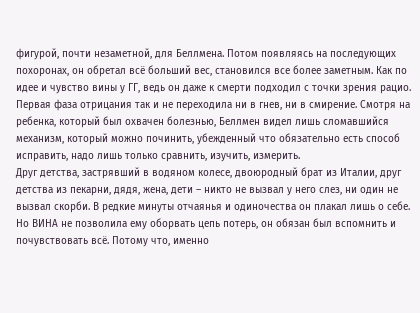фигурой, почти незаметной, для Беллмена. Потом появляясь на последующих похоронах, он обретал всё больший вес, становился все более заметным. Как по идее и чувство вины у ГГ, ведь он даже к смерти подходил с точки зрения рацио. Первая фаза отрицания так и не переходила ни в гнев, ни в смирение. Смотря на ребенка, который был охвачен болезнью, Беллмен видел лишь сломавшийся механизм, который можно починить, убежденный что обязательно есть способ исправить, надо лишь только сравнить, изучить, измерить.
Друг детства, застрявший в водяном колесе, двоюродный брат из Италии, друг детства из пекарни, дядя, жена, дети – никто не вызвал у него слез, ни один не вызвал скорби. В редкие минуты отчаянья и одиночества он плакал лишь о себе. Но ВИНА не позволила ему оборвать цепь потерь, он обязан был вспомнить и почувствовать всё. Потому что, именно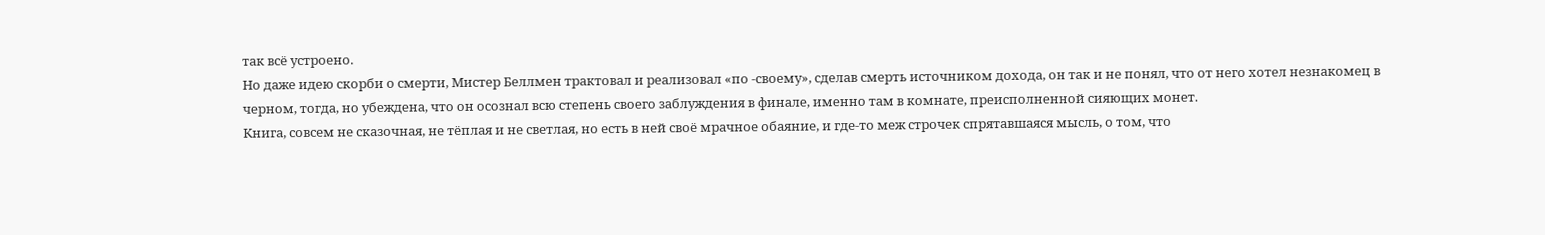так всё устроено.
Но даже идею скорби о смерти, Мистер Беллмен трактовал и реализовал «по -своему», сделав смерть источником дохода, он так и не понял, что от него хотел незнакомец в черном, тогда, но убеждена, что он осознал всю степень своего заблуждения в финале, именно там в комнате, преисполненной сияющих монет.
Книга, совсем не сказочная, не тёплая и не светлая, но есть в ней своё мрачное обаяние, и где-то меж строчек спрятавшаяся мысль, о том, что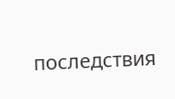последствия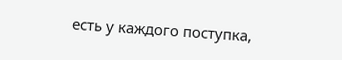есть у каждого поступка,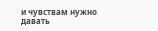и чувствам нужно давать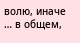волю, иначе … в общем,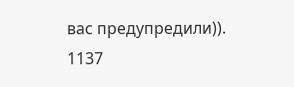вас предупредили)).
1137